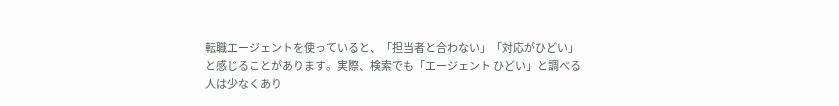転職エージェントを使っていると、「担当者と合わない」「対応がひどい」と感じることがあります。実際、検索でも「エージェント ひどい」と調べる人は少なくあり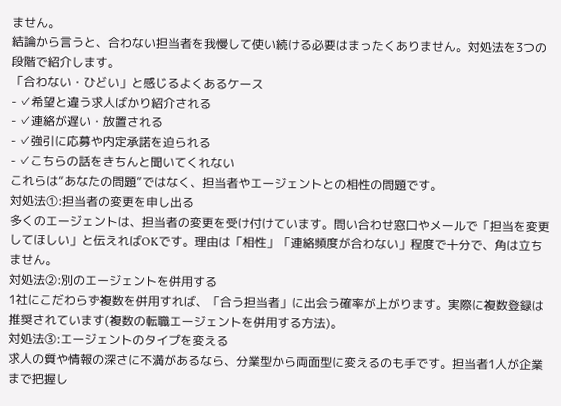ません。
結論から言うと、合わない担当者を我慢して使い続ける必要はまったくありません。対処法を3つの段階で紹介します。
「合わない・ひどい」と感じるよくあるケース
- ✓希望と違う求人ばかり紹介される
- ✓連絡が遅い・放置される
- ✓強引に応募や内定承諾を迫られる
- ✓こちらの話をきちんと聞いてくれない
これらは“あなたの問題”ではなく、担当者やエージェントとの相性の問題です。
対処法①:担当者の変更を申し出る
多くのエージェントは、担当者の変更を受け付けています。問い合わせ窓口やメールで「担当を変更してほしい」と伝えればOKです。理由は「相性」「連絡頻度が合わない」程度で十分で、角は立ちません。
対処法②:別のエージェントを併用する
1社にこだわらず複数を併用すれば、「合う担当者」に出会う確率が上がります。実際に複数登録は推奨されています(複数の転職エージェントを併用する方法)。
対処法③:エージェントのタイプを変える
求人の質や情報の深さに不満があるなら、分業型から両面型に変えるのも手です。担当者1人が企業まで把握し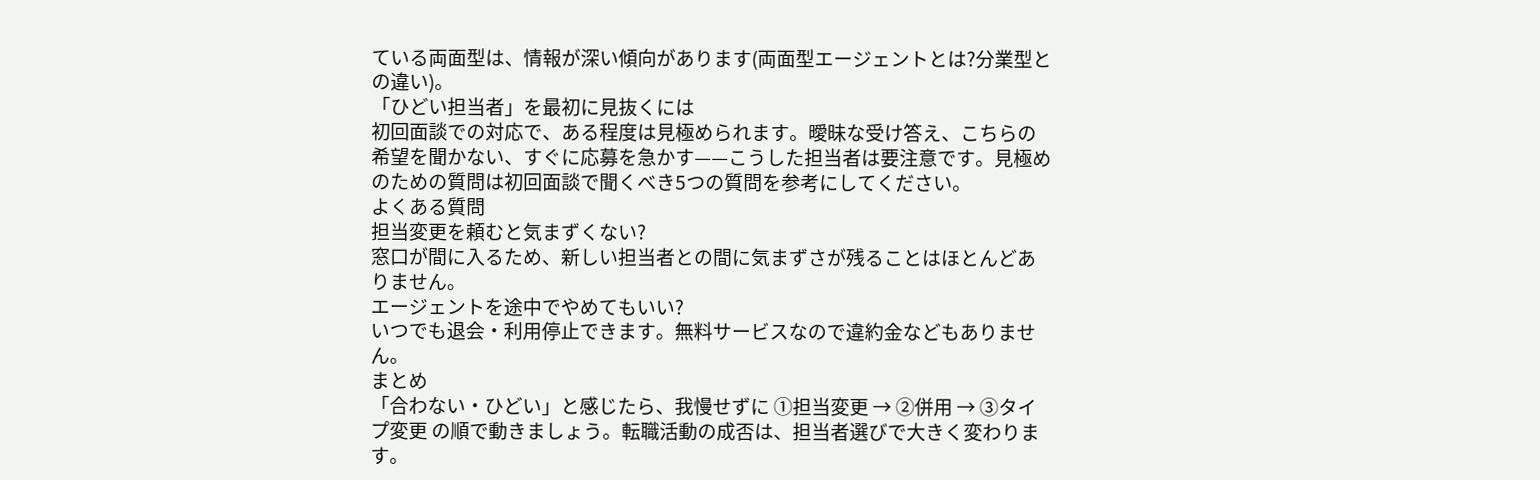ている両面型は、情報が深い傾向があります(両面型エージェントとは?分業型との違い)。
「ひどい担当者」を最初に見抜くには
初回面談での対応で、ある程度は見極められます。曖昧な受け答え、こちらの希望を聞かない、すぐに応募を急かす——こうした担当者は要注意です。見極めのための質問は初回面談で聞くべき5つの質問を参考にしてください。
よくある質問
担当変更を頼むと気まずくない?
窓口が間に入るため、新しい担当者との間に気まずさが残ることはほとんどありません。
エージェントを途中でやめてもいい?
いつでも退会・利用停止できます。無料サービスなので違約金などもありません。
まとめ
「合わない・ひどい」と感じたら、我慢せずに ①担当変更 → ②併用 → ③タイプ変更 の順で動きましょう。転職活動の成否は、担当者選びで大きく変わります。